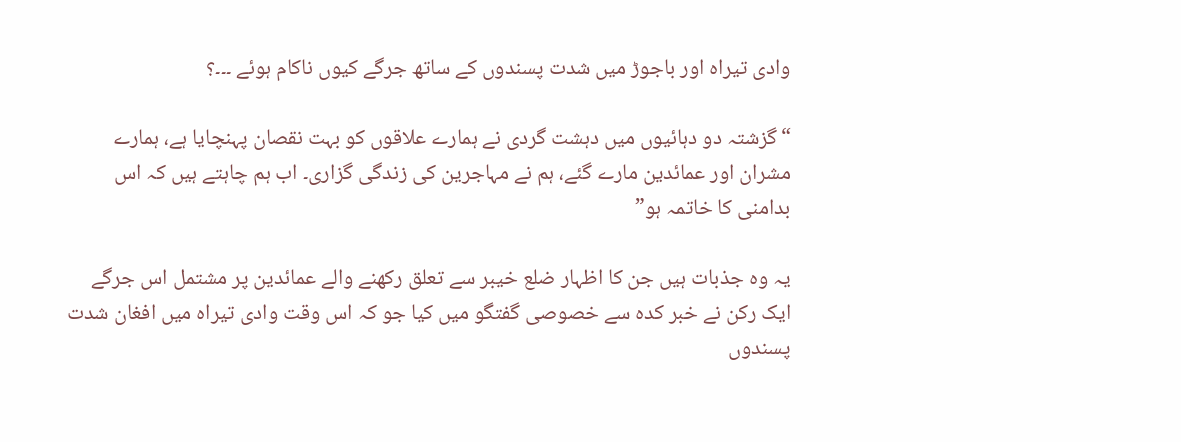وادی تیراہ اور باجوڑ میں شدت پسندوں کے ساتھ جرگے کیوں ناکام ہوئے ۔۔۔؟

“گزشتہ دو دہائیوں میں دہشت گردی نے ہمارے علاقوں کو بہت نقصان پہنچایا ہے، ہمارے مشران اور عمائدین مارے گئے، ہم نے مہاجرین کی زندگی گزاری۔ اب ہم چاہتے ہیں کہ اس بدامنی کا خاتمہ ہو”

یہ وہ جذبات ہیں جن کا اظہار ضلع خیبر سے تعلق رکھنے والے عمائدین پر مشتمل اس جرگے ایک رکن نے خبر کدہ سے خصوصی گفتگو میں کیا جو کہ اس وقت وادی تیراہ میں افغان شدت پسندوں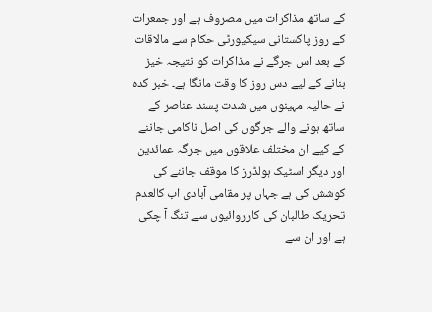کے ساتھ مذاکرات میں مصروف ہے اور جمعرات کے روز پاکستانی سیکیورٹی حکام سے مالاقات کے بعد اس جرگے نے مذاکرات کو نتیجہ خیز بنانے کے لیے دس روز کا وقت مانگا ہے۔ خبر کدہ نے حالیہ مہینوں میں شدت پسند عناصر کے ساتھ ہونے والے جرگوں کی اصل ناکامی جاننے کے کیے ان مختلف علاقوں میں جرگہ عمائدین اور دیگر اسٹیک ہولڈرز کا موقف جاننے کی کوشش کی ہے جہاں پر مقامی آبادی اب کالعدم تحریک طالبان کی کارروائیوں سے تنگ آ چکی ہے اور ان سے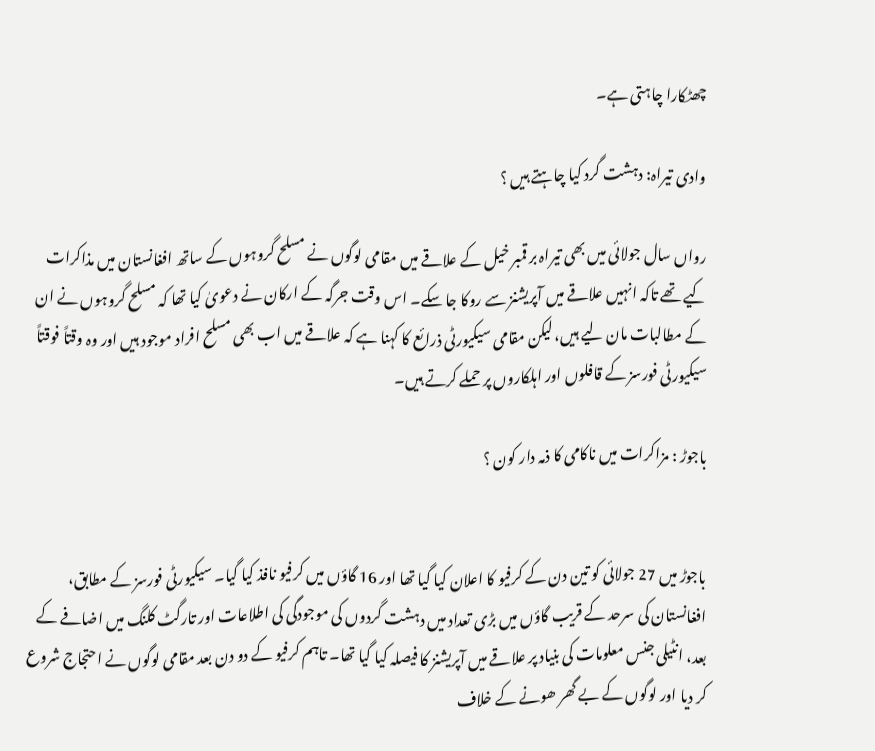چھٹکارا چاہتی ہے۔

وادی تیراہ: دہشت گرد کیا چاہتے ہیں ؟

رواں سال جولائی میں بھی تیراہ بر قمبر خیل کے علاقے میں مقامی لوگوں نے مسلح گروہوں کے ساتھ افغانستان میں مذاکرات کیے تھے تاکہ انہیں علاقے میں آپریشنز سے روکا جا سکے۔ اس وقت جرگہ کے ارکان نے دعویٰ کیا تھا کہ مسلح گروہوں نے ان کے مطالبات مان لیے ہیں، لیکن مقامی سیکیورٹی ذرائع کا کہنا ہے کہ علاقے میں اب بھی مسلح افراد موجود ہیں اور وہ وقتاً فوقتاً سیکیورٹی فورسز کے قافلوں اور اہلکاروں پر حملے کرتے ہیں۔

باجوڑ : مزاکرات میں ناکامی کا ذمہ دار کون ؟


باجوڑ میں 27 جولائی کو تین دن کے کرفیو کا اعلان کیا گیا تھا اور 16 گاؤں میں کرفیو نافذ کیا گیا۔ سیکیورٹی فورسز کے مطابق، افغانستان کی سرحد کے قریب گاؤں میں بڑی تعداد میں دہشت گردوں کی موجودگی کی اطلاعات اور تارگٹ کلنگ میں اضافے کے بعد، انٹیلی جنس معلومات کی بنیاد پر علاقے میں آپریشنز کا فیصلہ کیا گیا تھا۔ تاہم کرفیو کے دو دن بعد مقامی لوگوں نے احتجاج شروع کر دیا اور لوگوں کے بے گھر ھونے کے خلاف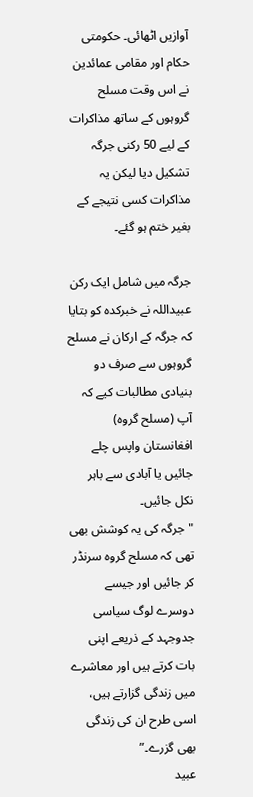آوازیں اٹھائی۔ حکومتی حکام اور مقامی عمائدین نے اس وقت مسلح گروہوں کے ساتھ مذاکرات کے لیے 50 رکنی جرگہ تشکیل دیا لیکن یہ مذاکرات کسی نتیجے کے بغیر ختم ہو گئے۔

جرگہ میں شامل ایک رکن عبیداللہ نے خبرکدہ کو بتایا کہ جرگہ کے ارکان نے مسلح گروہوں سے صرف دو بنیادی مطالبات کیے کہ آپ (مسلح گروہ) افغانستان واپس چلے جائیں یا آبادی سے باہر نکل جائیں۔
"جرگہ کی یہ کوشش بھی تھی کہ مسلح گروہ سرنڈر کر جائیں اور جیسے دوسرے لوگ سیاسی جدوجہد کے ذریعے اپنی بات کرتے ہیں اور معاشرے میں زندگی گزارتے ہیں، اسی طرح ان کی زندگی بھی گزرے۔”
عبید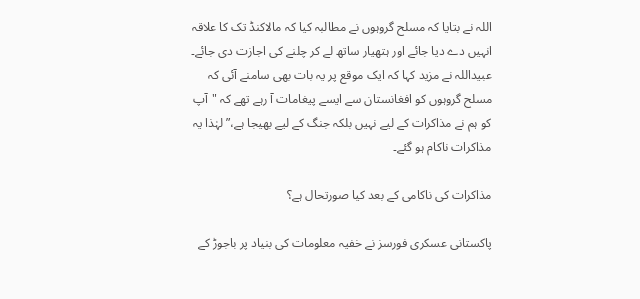اللہ نے بتایا کہ مسلح گروہوں نے مطالبہ کیا کہ مالاکنڈ تک کا علاقہ انہیں دے دیا جائے اور ہتھیار ساتھ لے کر چلنے کی اجازت دی جائے۔ عبیداللہ نے مزید کہا کہ ایک موقع پر یہ بات بھی سامنے آئی کہ مسلح گروہوں کو افغانستان سے ایسے پیغامات آ رہے تھے کہ "آپ کو ہم نے مذاکرات کے لیے نہیں بلکہ جنگ کے لیے بھیجا ہے،” لہٰذا یہ مذاکرات ناکام ہو گئے۔

مذاکرات کی ناکامی کے بعد کیا صورتحال ہے؟

پاکستانی عسکری فورسز نے خفیہ معلومات کی بنیاد پر باجوڑ کے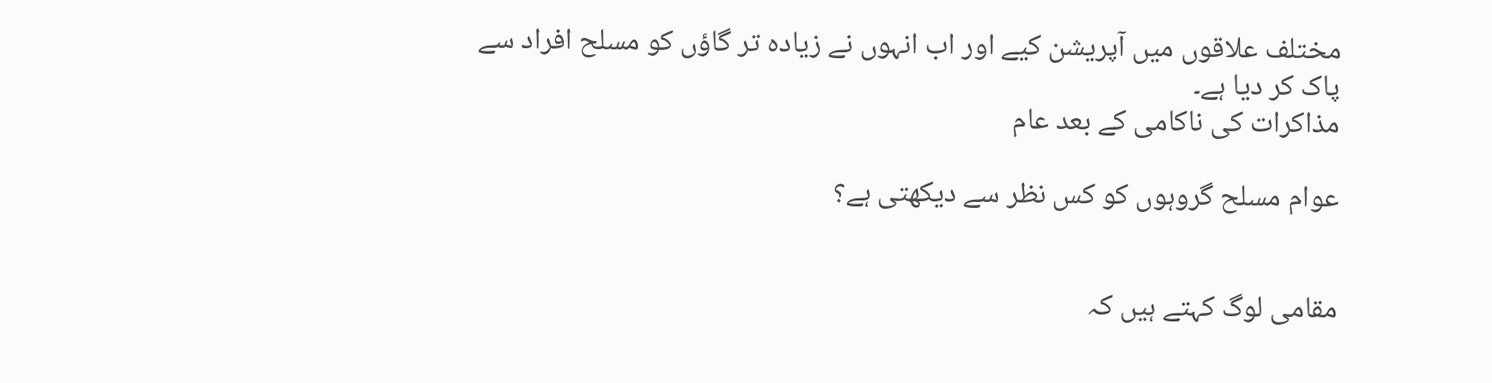مختلف علاقوں میں آپریشن کیے اور اب انہوں نے زیادہ تر گاؤں کو مسلح افراد سے پاک کر دیا ہے۔
مذاکرات کی ناکامی کے بعد عام

عوام مسلح گروہوں کو کس نظر سے دیکھتی ہے؟


مقامی لوگ کہتے ہیں کہ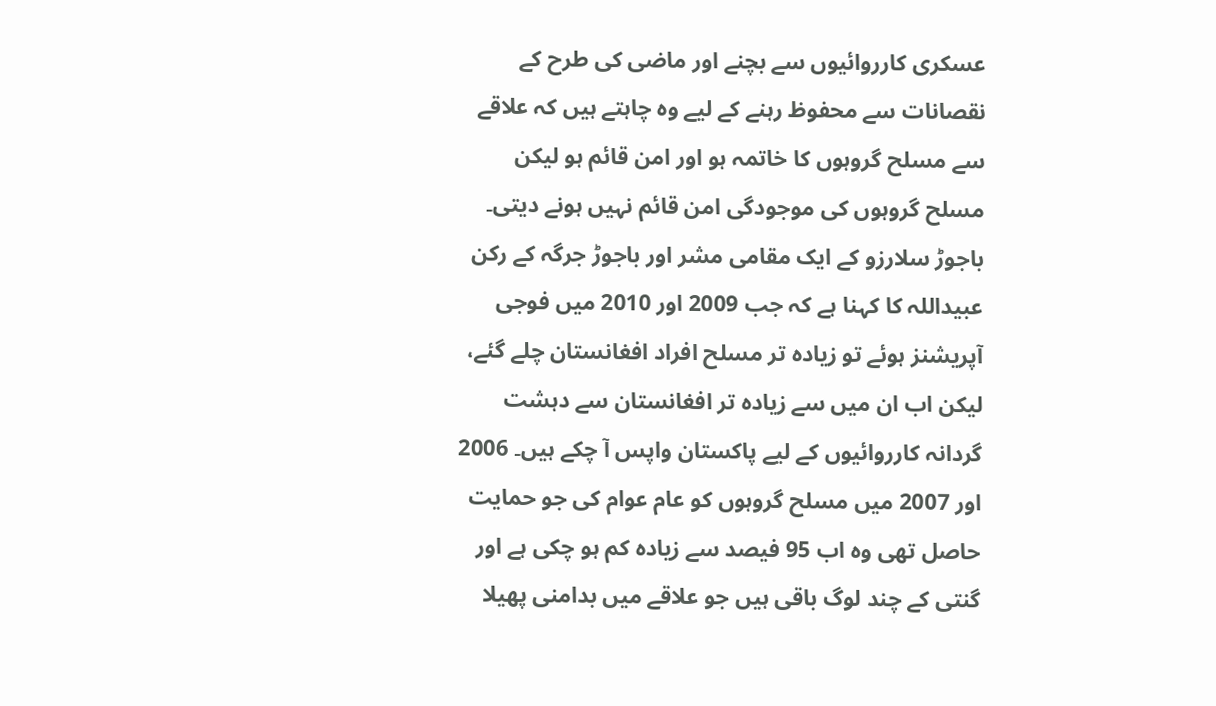عسکری کارروائیوں سے بچنے اور ماضی کی طرح کے نقصانات سے محفوظ رہنے کے لیے وہ چاہتے ہیں کہ علاقے سے مسلح گروہوں کا خاتمہ ہو اور امن قائم ہو لیکن مسلح گروہوں کی موجودگی امن قائم نہیں ہونے دیتی۔
باجوڑ سلارزو کے ایک مقامی مشر اور باجوڑ جرگہ کے رکن عبیداللہ کا کہنا ہے کہ جب 2009 اور 2010 میں فوجی آپریشنز ہوئے تو زیادہ تر مسلح افراد افغانستان چلے گئے، لیکن اب ان میں سے زیادہ تر افغانستان سے دہشت گردانہ کارروائیوں کے لیے پاکستان واپس آ چکے ہیں۔ 2006 اور 2007 میں مسلح گروہوں کو عام عوام کی جو حمایت حاصل تھی وہ اب 95 فیصد سے زیادہ کم ہو چکی ہے اور گنتی کے چند لوگ باقی ہیں جو علاقے میں بدامنی پھیلا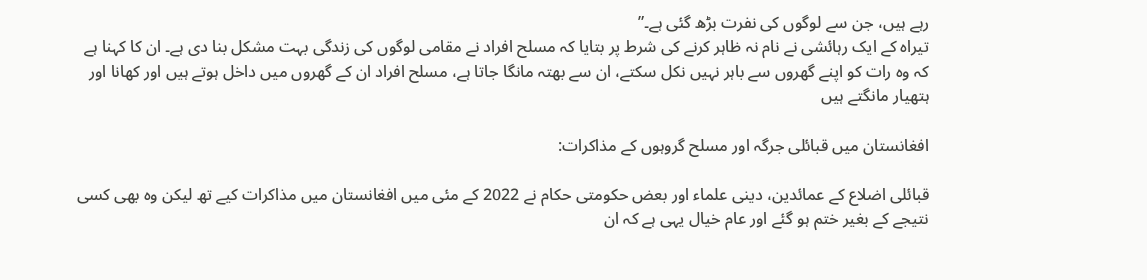رہے ہیں، جن سے لوگوں کی نفرت بڑھ گئی ہے۔”
تیراہ کے ایک رہائشی نے نام نہ ظاہر کرنے کی شرط پر بتایا کہ مسلح افراد نے مقامی لوگوں کی زندگی بہت مشکل بنا دی ہے۔ ان کا کہنا ہے کہ وہ رات کو اپنے گھروں سے باہر نہیں نکل سکتے، ان سے بھتہ مانگا جاتا ہے، مسلح افراد ان کے گھروں میں داخل ہوتے ہیں اور کھانا اور ہتھیار مانگتے ہیں

افغانستان میں قبائلی جرگہ اور مسلح گروہوں کے مذاکرات:

قبائلی اضلاع کے عمائدین، دینی علماء اور بعض حکومتی حکام نے 2022 کے مئی میں افغانستان میں مذاکرات کیے تھ لیکن وہ بھی کسی نتیجے کے بغیر ختم ہو گئے اور عام خیال یہی ہے کہ ان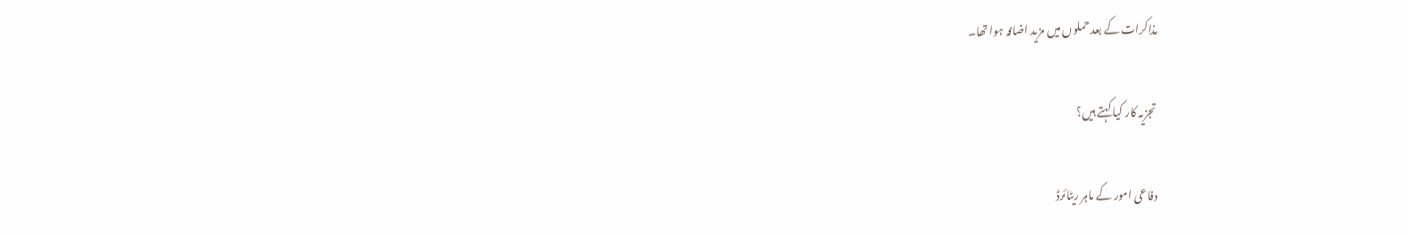مذاکرات کے بعد حملوں میں مزید اضافہ ہوا تھا۔

تجزیہ کار کیا کہتے ہیں؟

دفاعی امور کے ماہر ریٹائرڈ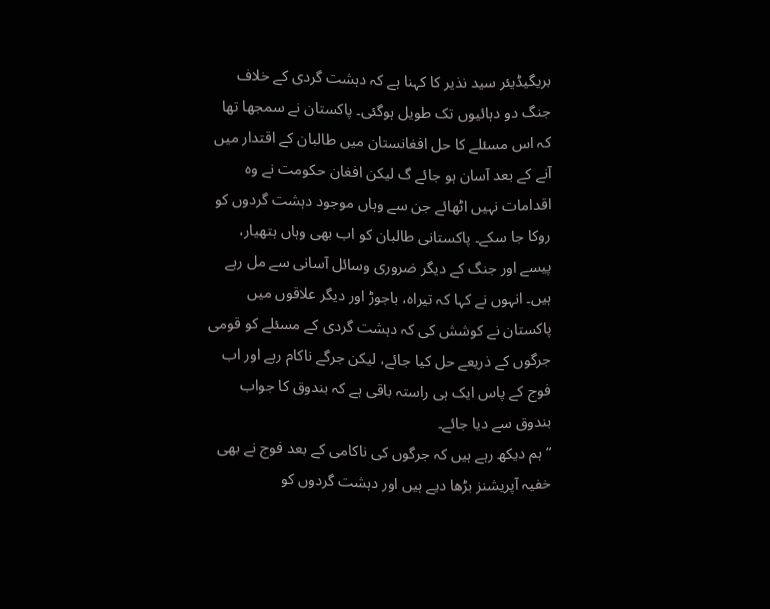بریگیڈیئر سید نذیر کا کہنا ہے کہ دہشت گردی کے خلاف جنگ دو دہائیوں تک طویل ہوگئی۔ پاکستان نے سمجھا تھا کہ اس مسئلے کا حل افغانستان میں طالبان کے اقتدار میں آنے کے بعد آسان ہو جائے گ لیکن افغان حکومت نے وہ اقدامات نہیں اٹھائے جن سے وہاں موجود دہشت گردوں کو روکا جا سکے۔ پاکستانی طالبان کو اب بھی وہاں ہتھیار، پیسے اور جنگ کے دیگر ضروری وسائل آسانی سے مل رہے ہیں۔ انہوں نے کہا کہ تیراہ، باجوڑ اور دیگر علاقوں میں پاکستان نے کوشش کی کہ دہشت گردی کے مسئلے کو قومی جرگوں کے ذریعے حل کیا جائے، لیکن جرگے ناکام رہے اور اب فوج کے پاس ایک ہی راستہ باقی ہے کہ بندوق کا جواب بندوق سے دیا جائے۔
“ہم دیکھ رہے ہیں کہ جرگوں کی ناکامی کے بعد فوج نے بھی خفیہ آپریشنز بڑھا دیے ہیں اور دہشت گردوں کو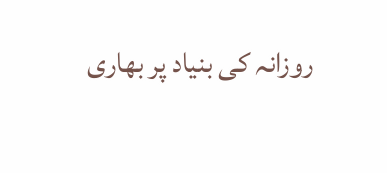روزانہ کی بنیاد پر بھاری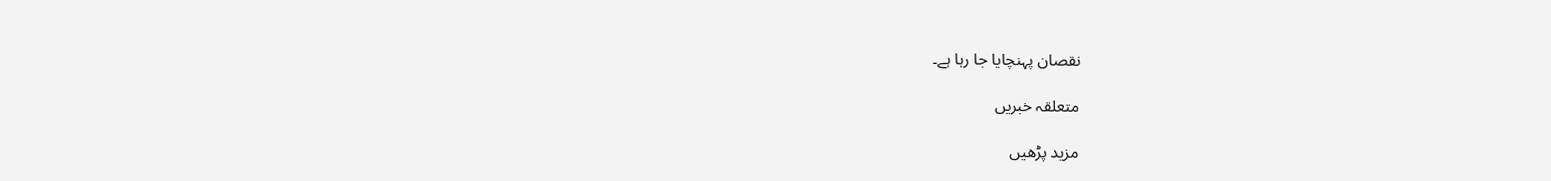نقصان پہنچایا جا رہا ہے۔

متعلقہ خبریں

مزید پڑھیں